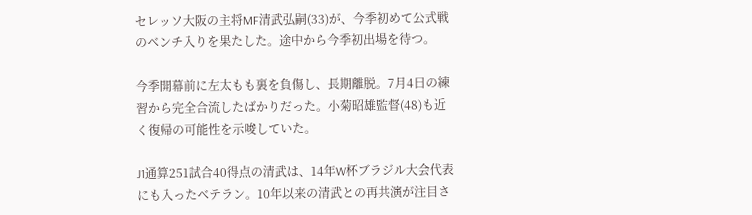セレッソ大阪の主将MF清武弘嗣(33)が、今季初めて公式戦のベンチ入りを果たした。途中から今季初出場を待つ。

今季開幕前に左太もも裏を負傷し、長期離脱。7月4日の練習から完全合流したばかりだった。小菊昭雄監督(48)も近く復帰の可能性を示唆していた。

J1通算251試合40得点の清武は、14年W杯ブラジル大会代表にも入ったベテラン。10年以来の清武との再共演が注目さ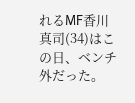れるMF香川真司(34)はこの日、ベンチ外だった。